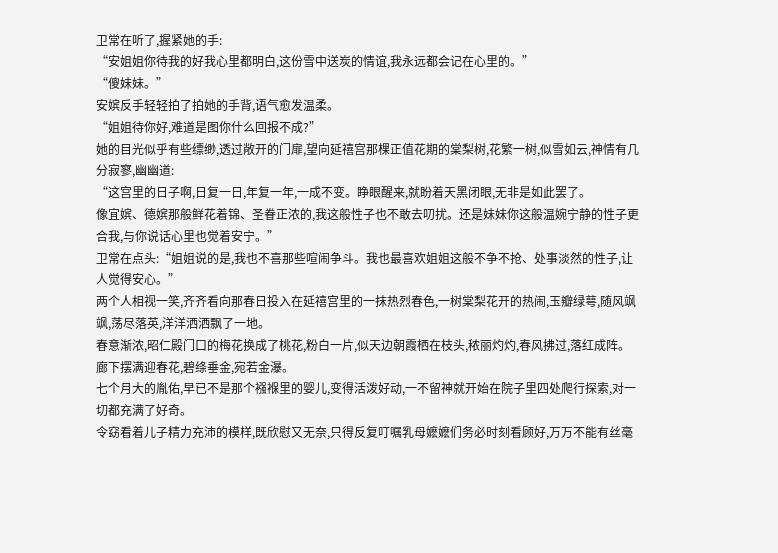卫常在听了,握紧她的手:
“安姐姐你待我的好我心里都明白,这份雪中送炭的情谊,我永远都会记在心里的。”
“傻妹妹。”
安嫔反手轻轻拍了拍她的手背,语气愈发温柔。
“姐姐待你好,难道是图你什么回报不成?”
她的目光似乎有些缥缈,透过敞开的门扉,望向延禧宫那棵正值花期的棠梨树,花繁一树,似雪如云,神情有几分寂寥,幽幽道:
“这宫里的日子啊,日复一日,年复一年,一成不变。睁眼醒来,就盼着天黑闭眼,无非是如此罢了。
像宜嫔、德嫔那般鲜花着锦、圣眷正浓的,我这般性子也不敢去叨扰。还是妹妹你这般温婉宁静的性子更合我,与你说话心里也觉着安宁。”
卫常在点头:“姐姐说的是,我也不喜那些喧闹争斗。我也最喜欢姐姐这般不争不抢、处事淡然的性子,让人觉得安心。”
两个人相视一笑,齐齐看向那春日投入在延禧宫里的一抹热烈春色,一树棠梨花开的热闹,玉瓣绿萼,随风飒飒,荡尽落英,洋洋洒洒飘了一地。
春意渐浓,昭仁殿门口的梅花换成了桃花,粉白一片,似天边朝霞栖在枝头,秾丽灼灼,春风拂过,落红成阵。廊下摆满迎春花,碧绦垂金,宛若金瀑。
七个月大的胤佑,早已不是那个襁褓里的婴儿,变得活泼好动,一不留神就开始在院子里四处爬行探索,对一切都充满了好奇。
令窈看着儿子精力充沛的模样,既欣慰又无奈,只得反复叮嘱乳母嬷嬷们务必时刻看顾好,万万不能有丝毫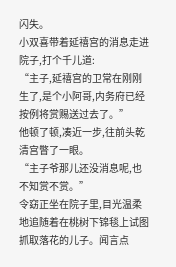闪失。
小双喜带着延禧宫的消息走进院子,打个千儿道:
“主子,延禧宫的卫常在刚刚生了,是个小阿哥,内务府已经按例将赏赐送过去了。”
他顿了顿,凑近一步,往前头乾清宫瞥了一眼。
“主子爷那儿还没消息呢,也不知赏不赏。”
令窈正坐在院子里,目光温柔地追随着在桃树下锦毯上试图抓取落花的儿子。闻言点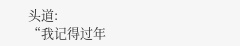头道:
“我记得过年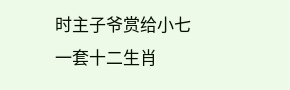时主子爷赏给小七一套十二生肖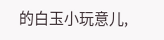的白玉小玩意儿,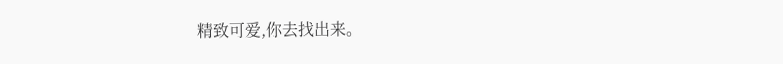精致可爱,你去找出来。